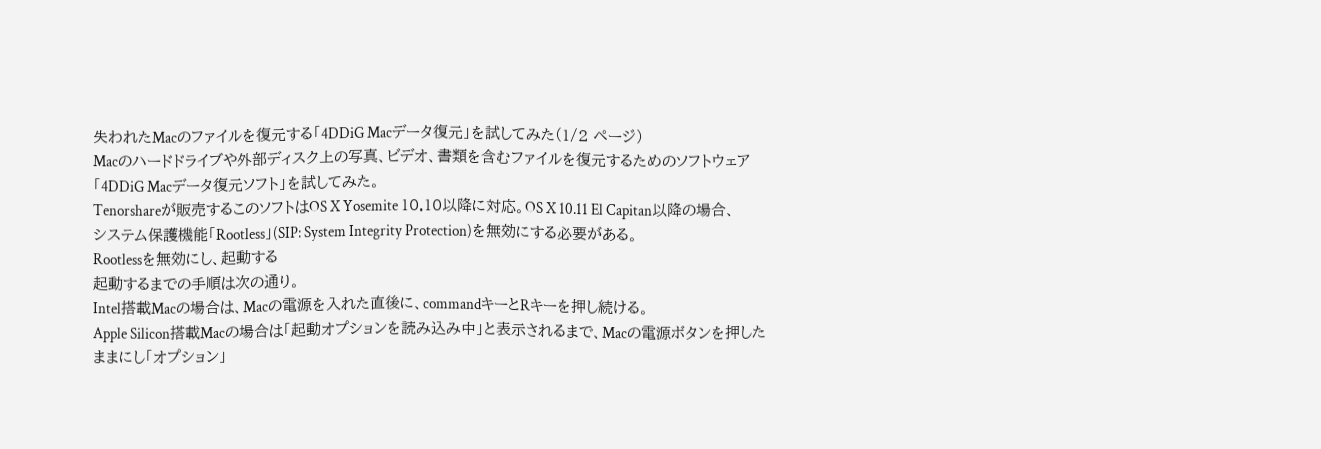失われたMacのファイルを復元する「4DDiG Macデータ復元」を試してみた(1/2 ページ)
Macのハードドライブや外部ディスク上の写真、ビデオ、書類を含むファイルを復元するためのソフトウェア「4DDiG Macデータ復元ソフト」を試してみた。
Tenorshareが販売するこのソフトはOS X Yosemite 10.10以降に対応。OS X 10.11 El Capitan以降の場合、システム保護機能「Rootless」(SIP: System Integrity Protection)を無効にする必要がある。
Rootlessを無効にし、起動する
起動するまでの手順は次の通り。
Intel搭載Macの場合は、Macの電源を入れた直後に、commandキーとRキーを押し続ける。
Apple Silicon搭載Macの場合は「起動オプションを読み込み中」と表示されるまで、Macの電源ボタンを押したままにし「オプション」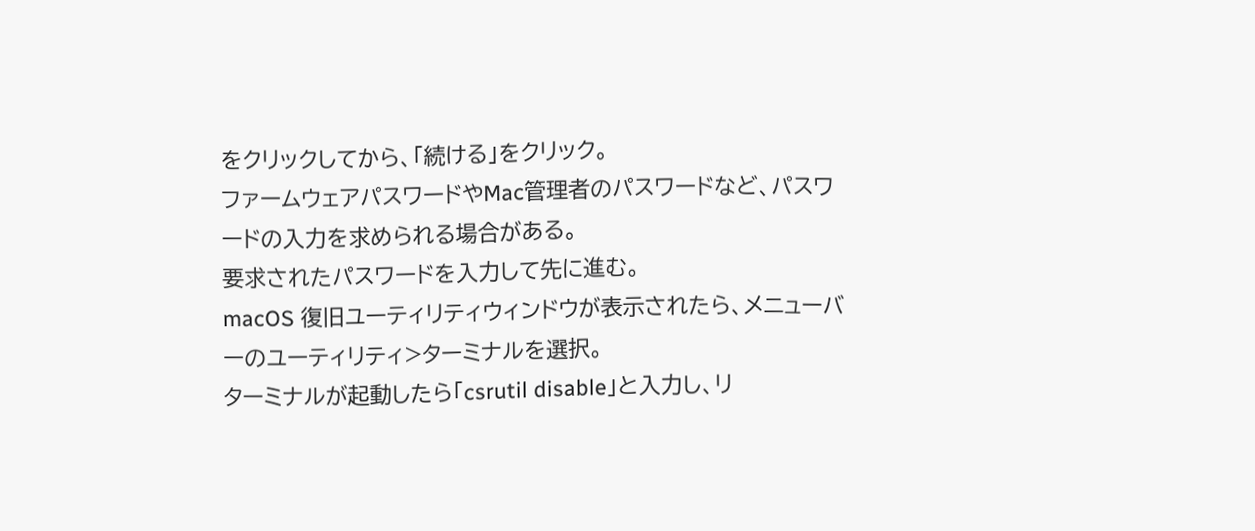をクリックしてから、「続ける」をクリック。
ファームウェアパスワードやMac管理者のパスワードなど、パスワードの入力を求められる場合がある。
要求されたパスワードを入力して先に進む。
macOS 復旧ユーティリティウィンドウが表示されたら、メニューバーのユーティリティ>ターミナルを選択。
ターミナルが起動したら「csrutil disable」と入力し、リ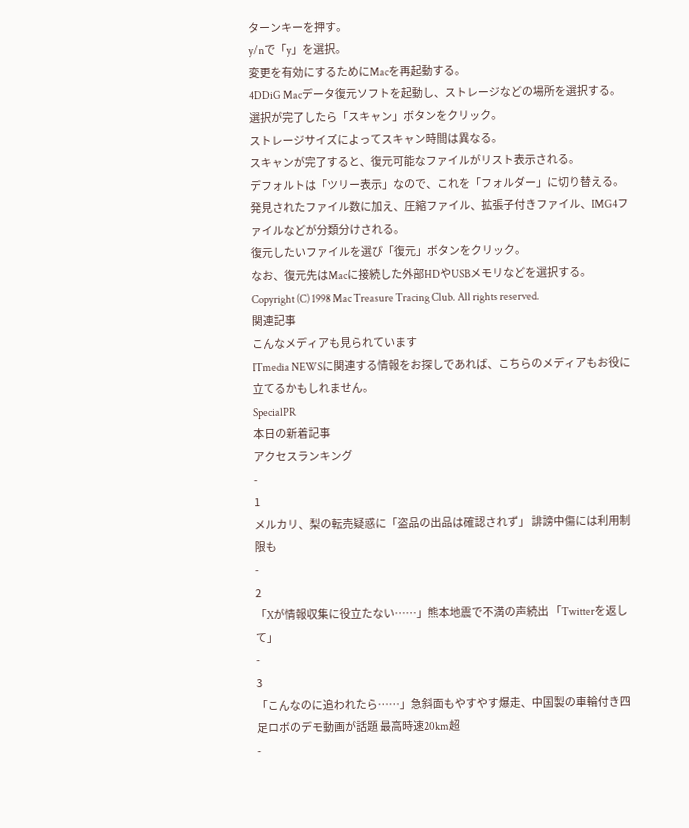ターンキーを押す。
y/nで「y」を選択。
変更を有効にするためにMacを再起動する。
4DDiG Macデータ復元ソフトを起動し、ストレージなどの場所を選択する。
選択が完了したら「スキャン」ボタンをクリック。
ストレージサイズによってスキャン時間は異なる。
スキャンが完了すると、復元可能なファイルがリスト表示される。
デフォルトは「ツリー表示」なので、これを「フォルダー」に切り替える。
発見されたファイル数に加え、圧縮ファイル、拡張子付きファイル、IMG4ファイルなどが分類分けされる。
復元したいファイルを選び「復元」ボタンをクリック。
なお、復元先はMacに接続した外部HDやUSBメモリなどを選択する。
Copyright (C) 1998 Mac Treasure Tracing Club. All rights reserved.
関連記事
こんなメディアも見られています
ITmedia NEWSに関連する情報をお探しであれば、こちらのメディアもお役に立てるかもしれません。
SpecialPR
本日の新着記事
アクセスランキング
-
1
メルカリ、梨の転売疑惑に「盗品の出品は確認されず」 誹謗中傷には利用制限も
-
2
「Xが情報収集に役立たない……」熊本地震で不満の声続出 「Twitterを返して」
-
3
「こんなのに追われたら……」急斜面もやすやす爆走、中国製の車輪付き四足ロボのデモ動画が話題 最高時速20km超
-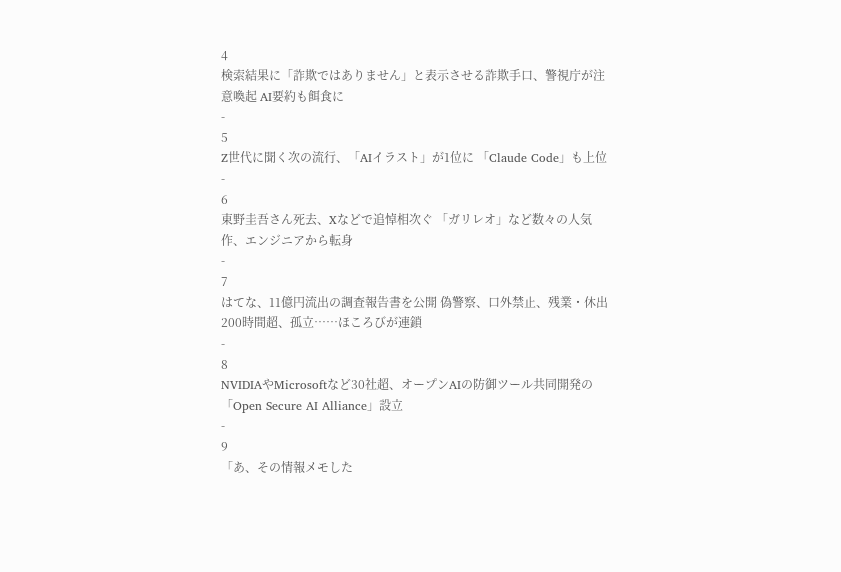4
検索結果に「詐欺ではありません」と表示させる詐欺手口、警視庁が注意喚起 AI要約も餌食に
-
5
Z世代に聞く次の流行、「AIイラスト」が1位に 「Claude Code」も上位
-
6
東野圭吾さん死去、Xなどで追悼相次ぐ 「ガリレオ」など数々の人気作、エンジニアから転身
-
7
はてな、11億円流出の調査報告書を公開 偽警察、口外禁止、残業・休出200時間超、孤立……ほころびが連鎖
-
8
NVIDIAやMicrosoftなど30社超、オープンAIの防御ツール共同開発の「Open Secure AI Alliance」設立
-
9
「あ、その情報メモした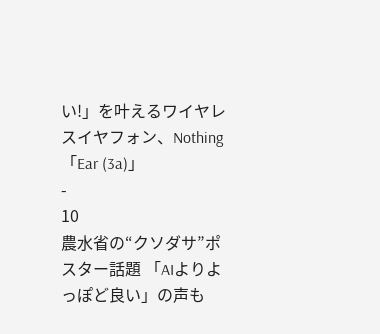い!」を叶えるワイヤレスイヤフォン、Nothing「Ear (3a)」
-
10
農水省の“クソダサ”ポスター話題 「AIよりよっぽど良い」の声も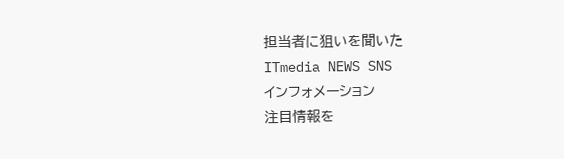担当者に狙いを聞いた
ITmedia NEWS SNS
インフォメーション
注目情報を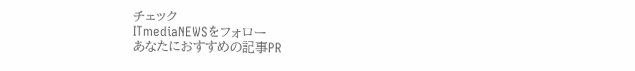チェック
ITmediaNEWSをフォロー
あなたにおすすめの記事PR